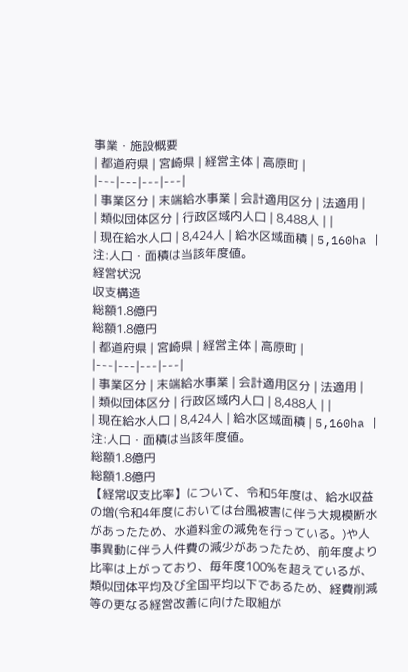事業・施設概要
| 都道府県 | 宮崎県 | 経営主体 | 高原町 |
|---|---|---|---|
| 事業区分 | 末端給水事業 | 会計適用区分 | 法適用 |
| 類似団体区分 | 行政区域内人口 | 8,488人 | |
| 現在給水人口 | 8,424人 | 給水区域面積 | 5,160ha |
注:人口・面積は当該年度値。
経営状況
収支構造
総額1.8億円
総額1.8億円
| 都道府県 | 宮崎県 | 経営主体 | 高原町 |
|---|---|---|---|
| 事業区分 | 末端給水事業 | 会計適用区分 | 法適用 |
| 類似団体区分 | 行政区域内人口 | 8,488人 | |
| 現在給水人口 | 8,424人 | 給水区域面積 | 5,160ha |
注:人口・面積は当該年度値。
総額1.8億円
総額1.8億円
【経常収支比率】について、令和5年度は、給水収益の増(令和4年度においては台風被害に伴う大規模断水があったため、水道料金の減免を行っている。)や人事異動に伴う人件費の減少があったため、前年度より比率は上がっており、毎年度100%を超えているが、類似団体平均及び全国平均以下であるため、経費削減等の更なる経営改善に向けた取組が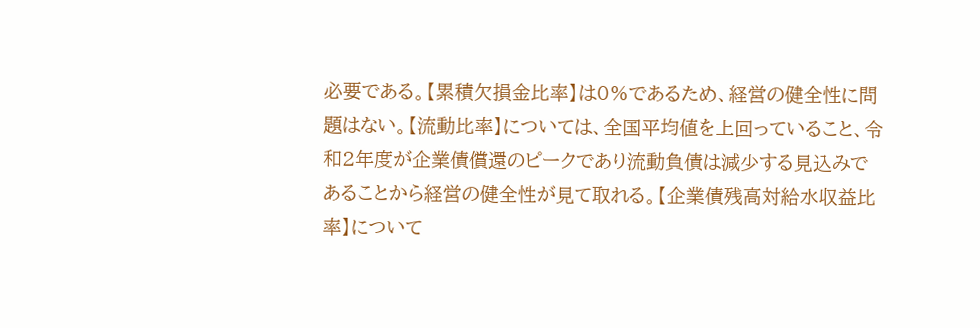必要である。【累積欠損金比率】は0%であるため、経営の健全性に問題はない。【流動比率】については、全国平均値を上回っていること、令和2年度が企業債償還のピークであり流動負債は減少する見込みであることから経営の健全性が見て取れる。【企業債残高対給水収益比率】について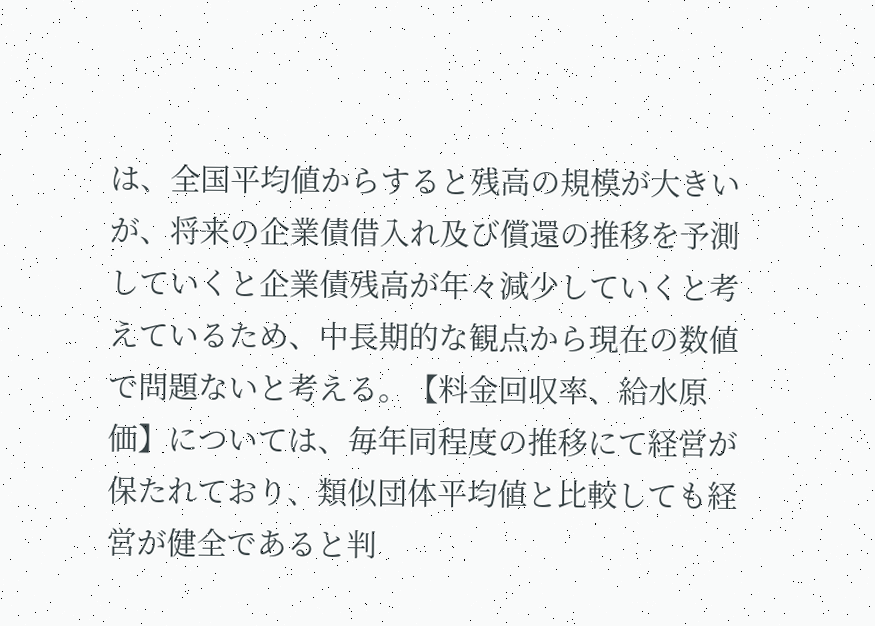は、全国平均値からすると残高の規模が大きいが、将来の企業債借入れ及び償還の推移を予測していくと企業債残高が年々減少していくと考えているため、中長期的な観点から現在の数値で問題ないと考える。【料金回収率、給水原価】については、毎年同程度の推移にて経営が保たれており、類似団体平均値と比較しても経営が健全であると判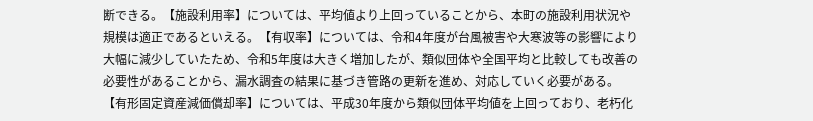断できる。【施設利用率】については、平均値より上回っていることから、本町の施設利用状況や規模は適正であるといえる。【有収率】については、令和4年度が台風被害や大寒波等の影響により大幅に減少していたため、令和5年度は大きく増加したが、類似団体や全国平均と比較しても改善の必要性があることから、漏水調査の結果に基づき管路の更新を進め、対応していく必要がある。
【有形固定資産減価償却率】については、平成30年度から類似団体平均値を上回っており、老朽化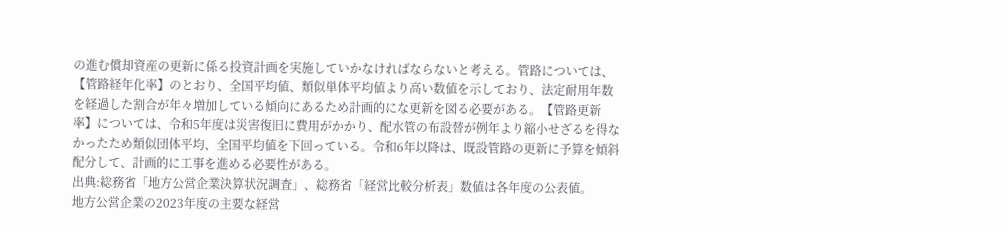の進む償却資産の更新に係る投資計画を実施していかなければならないと考える。管路については、【管路経年化率】のとおり、全国平均値、類似単体平均値より高い数値を示しており、法定耐用年数を経過した割合が年々増加している傾向にあるため計画的にな更新を図る必要がある。【管路更新率】については、令和5年度は災害復旧に費用がかかり、配水管の布設替が例年より縮小せざるを得なかったため類似団体平均、全国平均値を下回っている。令和6年以降は、既設管路の更新に予算を傾斜配分して、計画的に工事を進める必要性がある。
出典:総務省「地方公営企業決算状況調査」、総務省「経営比較分析表」数値は各年度の公表値。
地方公営企業の2023年度の主要な経営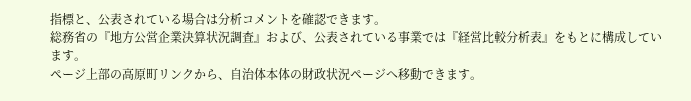指標と、公表されている場合は分析コメントを確認できます。
総務省の『地方公営企業決算状況調査』および、公表されている事業では『経営比較分析表』をもとに構成しています。
ページ上部の高原町リンクから、自治体本体の財政状況ページへ移動できます。